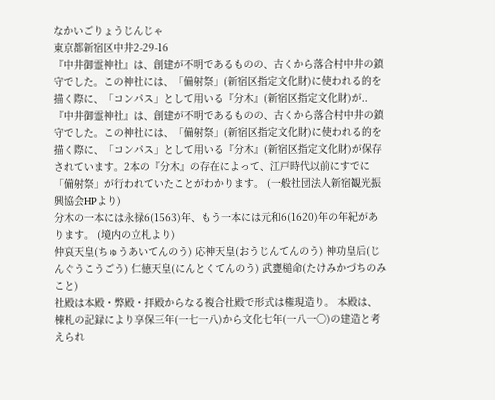なかいごりょうじんじゃ
東京都新宿区中井2-29-16
『中井御霊神社』は、創建が不明であるものの、古くから落合村中井の鎮守でした。この神社には、「備射祭」(新宿区指定文化財)に使われる的を描く際に、「コンパス」として用いる『分木』(新宿区指定文化財)が..
『中井御霊神社』は、創建が不明であるものの、古くから落合村中井の鎮守でした。この神社には、「備射祭」(新宿区指定文化財)に使われる的を描く際に、「コンパス」として用いる『分木』(新宿区指定文化財)が保存されています。2本の『分木』の存在によって、江戸時代以前にすでに「備射祭」が行われていたことがわかります。 (一般社団法人新宿観光振興協会HPより)
分木の一本には永禄6(1563)年、もう一本には元和6(1620)年の年紀があります。 (境内の立札より)
仲哀天皇(ちゅうあいてんのう) 応神天皇(おうじんてんのう) 神功皇后(じんぐうこうごう) 仁徳天皇(にんとくてんのう) 武甕槌命(たけみかづちのみこと)
社殿は本殿・弊殿・拝殿からなる複合社殿で形式は権現造り。 本殿は、棟札の記録により享保三年(一七一八)から文化七年(一八一〇)の建造と考えられ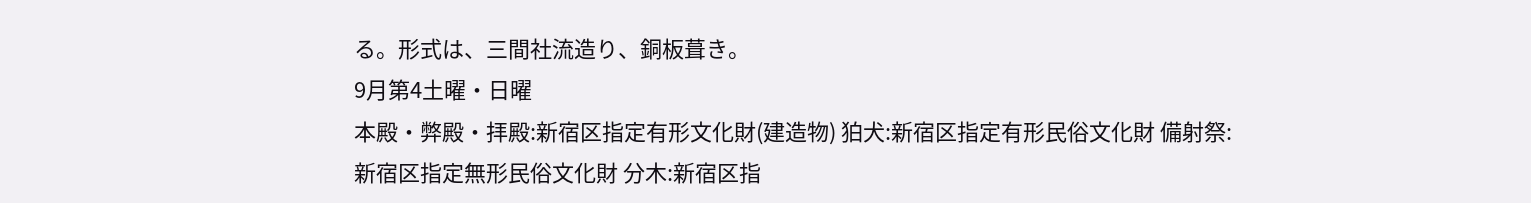る。形式は、三間社流造り、銅板葺き。
9月第4土曜・日曜
本殿・弊殿・拝殿:新宿区指定有形文化財(建造物) 狛犬:新宿区指定有形民俗文化財 備射祭:新宿区指定無形民俗文化財 分木:新宿区指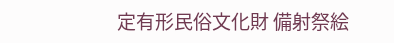定有形民俗文化財 備射祭絵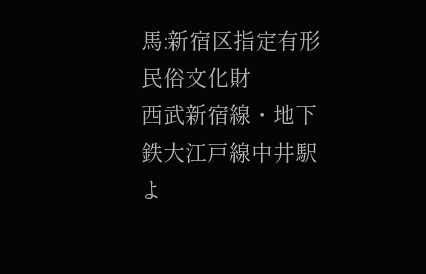馬:新宿区指定有形民俗文化財
西武新宿線・地下鉄大江戸線中井駅よ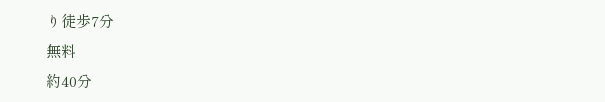り徒歩7分
無料
約40分